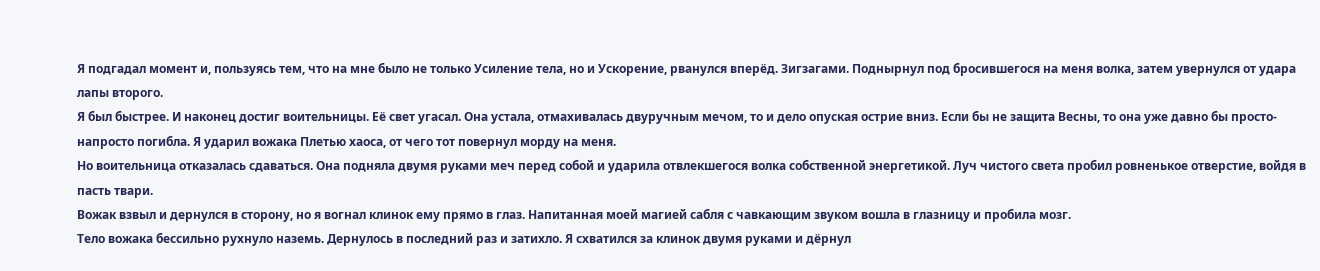Я подгадал момент и, пользуясь тем, что на мне было не только Усиление тела, но и Ускорение, рванулся вперёд. Зигзагами. Поднырнул под бросившегося на меня волка, затем увернулся от удара лапы второго.
Я был быстрее. И наконец достиг воительницы. Её свет угасал. Она устала, отмахивалась двуручным мечом, то и дело опуская острие вниз. Если бы не защита Весны, то она уже давно бы просто-напросто погибла. Я ударил вожака Плетью хаоса, от чего тот повернул морду на меня.
Но воительница отказалась сдаваться. Она подняла двумя руками меч перед собой и ударила отвлекшегося волка собственной энергетикой. Луч чистого света пробил ровненькое отверстие, войдя в пасть твари.
Вожак взвыл и дернулся в сторону, но я вогнал клинок ему прямо в глаз. Напитанная моей магией сабля с чавкающим звуком вошла в глазницу и пробила мозг.
Тело вожака бессильно рухнуло наземь. Дернулось в последний раз и затихло. Я схватился за клинок двумя руками и дёрнул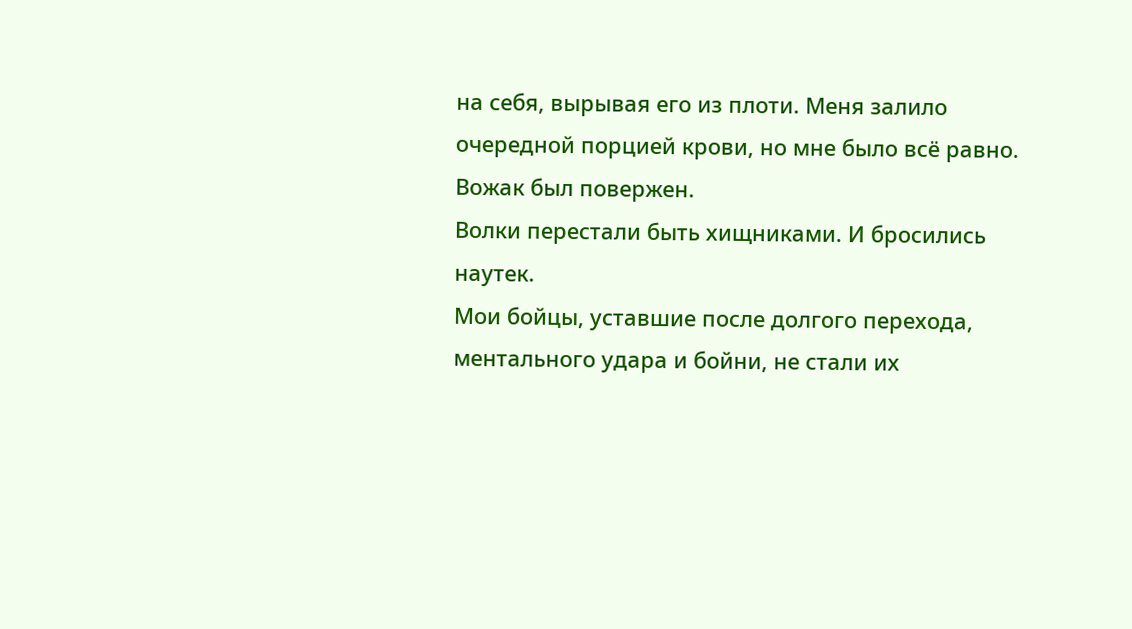на себя, вырывая его из плоти. Меня залило очередной порцией крови, но мне было всё равно.
Вожак был повержен.
Волки перестали быть хищниками. И бросились наутек.
Мои бойцы, уставшие после долгого перехода, ментального удара и бойни, не стали их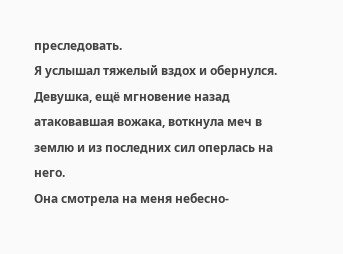преследовать.
Я услышал тяжелый вздох и обернулся.
Девушка, ещё мгновение назад атаковавшая вожака, воткнула меч в землю и из последних сил оперлась на него.
Она смотрела на меня небесно-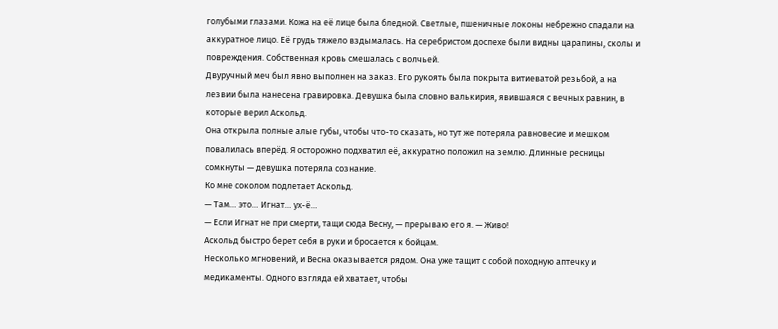голубыми глазами. Кожа на её лице была бледной. Светлые, пшеничные локоны небрежно спадали на аккуратное лицо. Её грудь тяжело вздымалась. На серебристом доспехе были видны царапины, сколы и повреждения. Собственная кровь смешалась с волчьей.
Двуручный меч был явно выполнен на заказ. Его рукоять была покрыта витиеватой резьбой, а на лезвии была нанесена гравировка. Девушка была словно валькирия, явившаяся с вечных равнин, в которые верил Аскольд.
Она открыла полные алые губы, чтобы что-то сказать, но тут же потеряла равновесие и мешком повалилась вперёд. Я осторожно подхватил её, аккуратно положил на землю. Длинные ресницы сомкнуты — девушка потеряла сознание.
Ко мне соколом подлетает Аскольд.
— Там… это… Игнат… ух-ё…
— Если Игнат не при смерти, тащи сюда Весну, — прерываю его я. — Живо!
Аскольд быстро берет себя в руки и бросается к бойцам.
Несколько мгновений, и Весна оказывается рядом. Она уже тащит с собой походную аптечку и медикаменты. Одного взгляда ей хватает, чтобы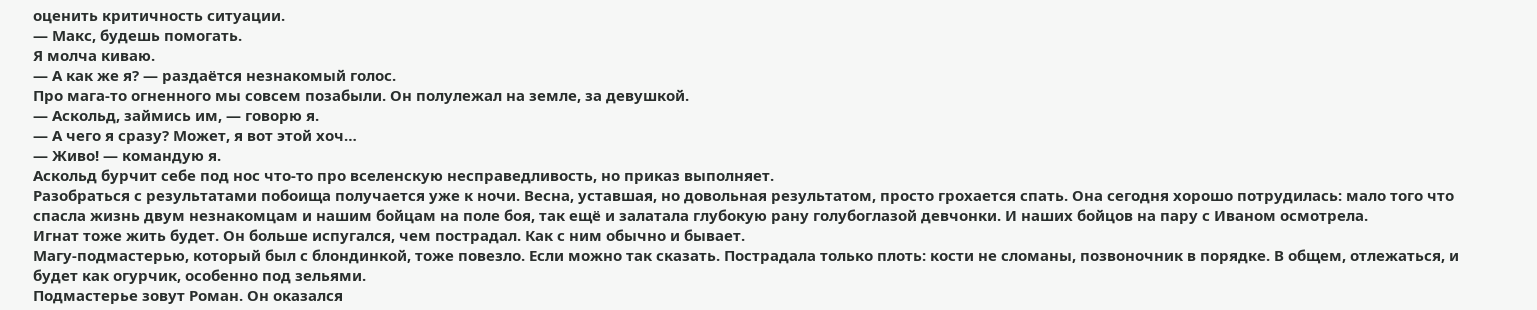оценить критичность ситуации.
— Макс, будешь помогать.
Я молча киваю.
— А как же я? — раздаётся незнакомый голос.
Про мага-то огненного мы совсем позабыли. Он полулежал на земле, за девушкой.
— Аскольд, займись им, — говорю я.
— А чего я сразу? Может, я вот этой хоч…
— Живо! — командую я.
Аскольд бурчит себе под нос что-то про вселенскую несправедливость, но приказ выполняет.
Разобраться с результатами побоища получается уже к ночи. Весна, уставшая, но довольная результатом, просто грохается спать. Она сегодня хорошо потрудилась: мало того что спасла жизнь двум незнакомцам и нашим бойцам на поле боя, так ещё и залатала глубокую рану голубоглазой девчонки. И наших бойцов на пару с Иваном осмотрела.
Игнат тоже жить будет. Он больше испугался, чем пострадал. Как с ним обычно и бывает.
Магу-подмастерью, который был с блондинкой, тоже повезло. Если можно так сказать. Пострадала только плоть: кости не сломаны, позвоночник в порядке. В общем, отлежаться, и будет как огурчик, особенно под зельями.
Подмастерье зовут Роман. Он оказался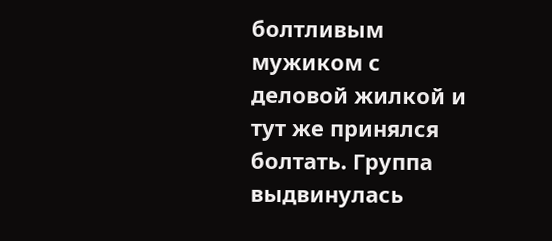болтливым мужиком с деловой жилкой и тут же принялся болтать. Группа выдвинулась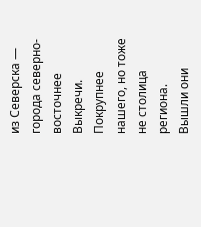из Северска — города северно-восточнее Выкречи. Покрупнее нашего, но тоже не столица региона.
Вышли они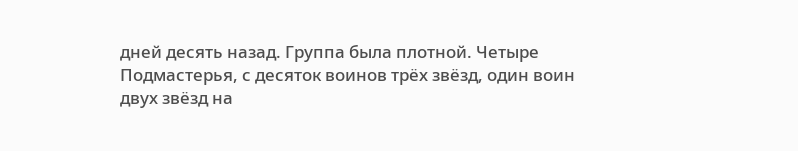дней десять назад. Группа была плотной. Четыре Подмастерья, с десяток воинов трёх звёзд, один воин двух звёзд на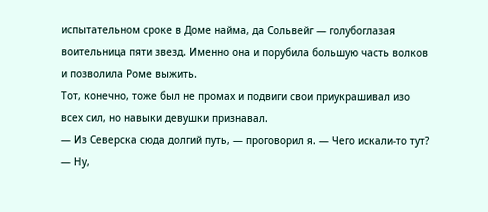испытательном сроке в Доме найма, да Сольвейг — голубоглазая воительница пяти звезд. Именно она и порубила большую часть волков и позволила Роме выжить.
Тот, конечно, тоже был не промах и подвиги свои приукрашивал изо всех сил, но навыки девушки признавал.
— Из Северска сюда долгий путь, — проговорил я. — Чего искали-то тут?
— Ну,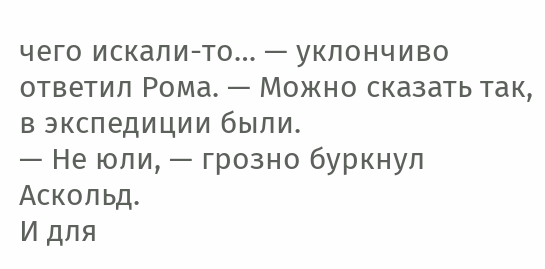чего искали-то… — уклончиво ответил Рома. — Можно сказать так, в экспедиции были.
— Не юли, — грозно буркнул Аскольд.
И для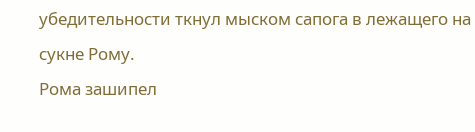убедительности ткнул мыском сапога в лежащего на сукне Рому.
Рома зашипел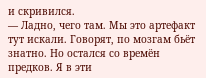и скривился.
— Ладно, чего там. Мы это артефакт тут искали. Говорят, по мозгам бьёт знатно. Но остался со времён предков. Я в эти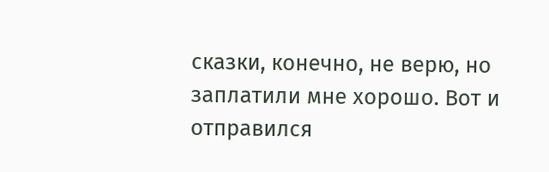сказки, конечно, не верю, но заплатили мне хорошо. Вот и отправился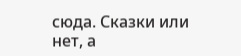сюда. Сказки или нет, а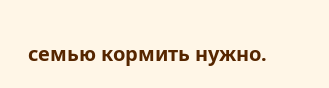семью кормить нужно.